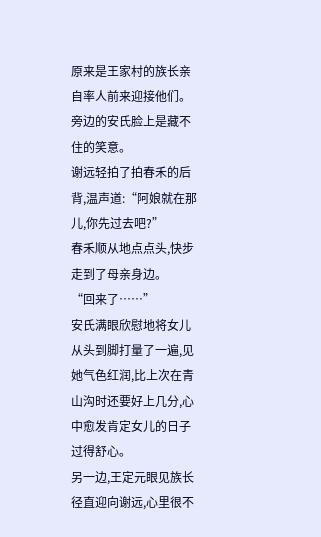原来是王家村的族长亲自率人前来迎接他们。
旁边的安氏脸上是藏不住的笑意。
谢远轻拍了拍春禾的后背,温声道:“阿娘就在那儿,你先过去吧?”
春禾顺从地点点头,快步走到了母亲身边。
“回来了……”
安氏满眼欣慰地将女儿从头到脚打量了一遍,见她气色红润,比上次在青山沟时还要好上几分,心中愈发肯定女儿的日子过得舒心。
另一边,王定元眼见族长径直迎向谢远,心里很不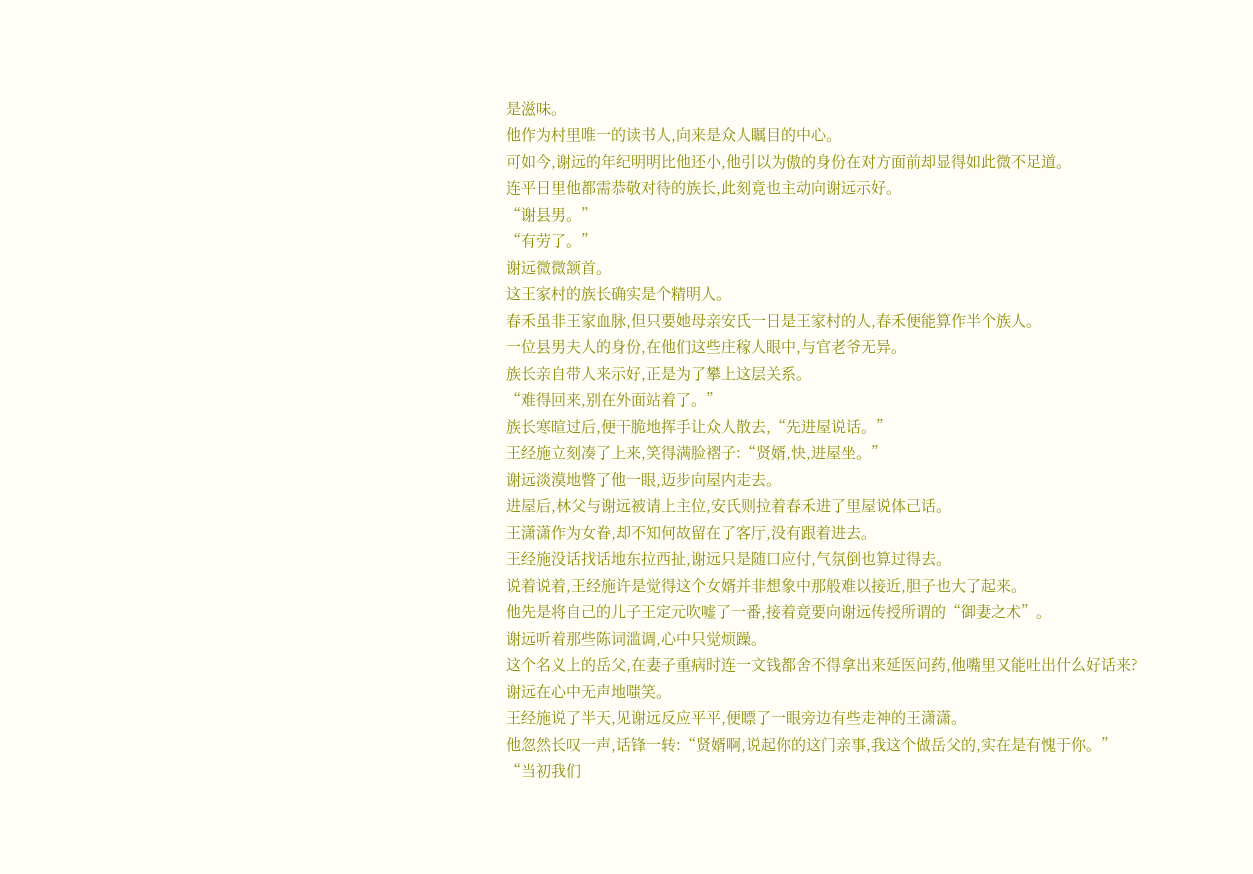是滋味。
他作为村里唯一的读书人,向来是众人瞩目的中心。
可如今,谢远的年纪明明比他还小,他引以为傲的身份在对方面前却显得如此微不足道。
连平日里他都需恭敬对待的族长,此刻竟也主动向谢远示好。
“谢县男。”
“有劳了。”
谢远微微颔首。
这王家村的族长确实是个精明人。
春禾虽非王家血脉,但只要她母亲安氏一日是王家村的人,春禾便能算作半个族人。
一位县男夫人的身份,在他们这些庄稼人眼中,与官老爷无异。
族长亲自带人来示好,正是为了攀上这层关系。
“难得回来,别在外面站着了。”
族长寒暄过后,便干脆地挥手让众人散去,“先进屋说话。”
王经施立刻凑了上来,笑得满脸褶子:“贤婿,快,进屋坐。”
谢远淡漠地瞥了他一眼,迈步向屋内走去。
进屋后,林父与谢远被请上主位,安氏则拉着春禾进了里屋说体己话。
王潇潇作为女眷,却不知何故留在了客厅,没有跟着进去。
王经施没话找话地东拉西扯,谢远只是随口应付,气氛倒也算过得去。
说着说着,王经施许是觉得这个女婿并非想象中那般难以接近,胆子也大了起来。
他先是将自己的儿子王定元吹嘘了一番,接着竟要向谢远传授所谓的“御妻之术”。
谢远听着那些陈词滥调,心中只觉烦躁。
这个名义上的岳父,在妻子重病时连一文钱都舍不得拿出来延医问药,他嘴里又能吐出什么好话来?
谢远在心中无声地嗤笑。
王经施说了半天,见谢远反应平平,便瞟了一眼旁边有些走神的王潇潇。
他忽然长叹一声,话锋一转:“贤婿啊,说起你的这门亲事,我这个做岳父的,实在是有愧于你。”
“当初我们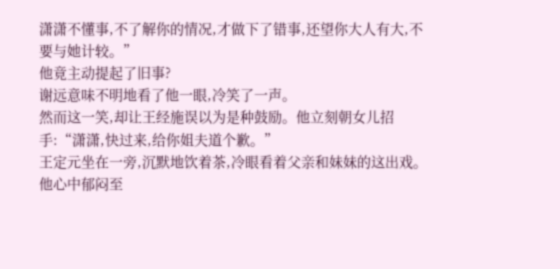潇潇不懂事,不了解你的情况,才做下了错事,还望你大人有大,不要与她计较。”
他竟主动提起了旧事?
谢远意味不明地看了他一眼,冷笑了一声。
然而这一笑,却让王经施误以为是种鼓励。他立刻朝女儿招手:“潇潇,快过来,给你姐夫道个歉。”
王定元坐在一旁,沉默地饮着茶,冷眼看着父亲和妹妹的这出戏。
他心中郁闷至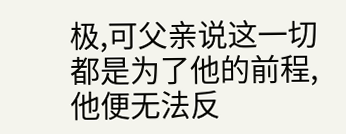极,可父亲说这一切都是为了他的前程,他便无法反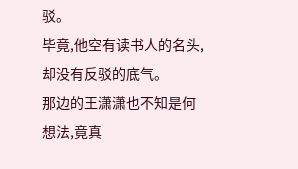驳。
毕竟,他空有读书人的名头,却没有反驳的底气。
那边的王潇潇也不知是何想法,竟真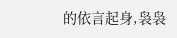的依言起身,袅袅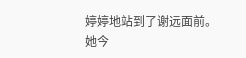婷婷地站到了谢远面前。
她今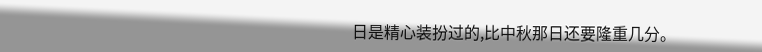日是精心装扮过的,比中秋那日还要隆重几分。